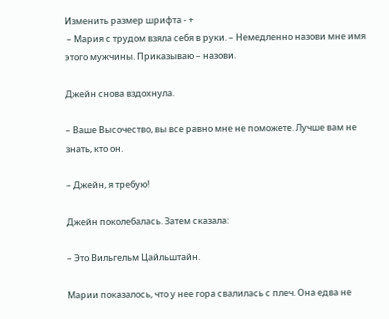Изменить размер шрифта - +
 – Мария с трудом взяла себя в руки. – Немедленно назови мне имя этого мужчины. Приказываю – назови.

Джейн снова вздохнула.

– Ваше Высочество, вы все равно мне не поможете. Лучше вам не знать, кто он.

– Джейн, я требую!

Джейн поколебалась. Затем сказала:

– Это Вильгельм Цайльштайн.

Марии показалось, что у нее гора свалилась с плеч. Она едва не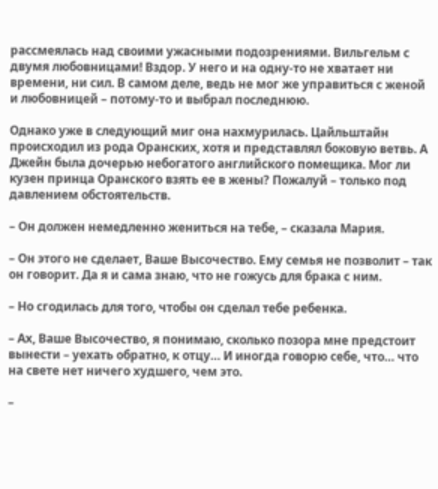рассмеялась над своими ужасными подозрениями. Вильгельм с двумя любовницами! Вздор. У него и на одну-то не хватает ни времени, ни сил. В самом деле, ведь не мог же управиться с женой и любовницей – потому-то и выбрал последнюю.

Однако уже в следующий миг она нахмурилась. Цайльштайн происходил из рода Оранских, хотя и представлял боковую ветвь. А Джейн была дочерью небогатого английского помещика. Мог ли кузен принца Оранского взять ее в жены? Пожалуй – только под давлением обстоятельств.

– Он должен немедленно жениться на тебе, – сказала Мария.

– Он этого не сделает, Ваше Высочество. Ему семья не позволит – так он говорит. Да я и сама знаю, что не гожусь для брака с ним.

– Но сгодилась для того, чтобы он сделал тебе ребенка.

– Ах, Ваше Высочество, я понимаю, сколько позора мне предстоит вынести – уехать обратно, к отцу… И иногда говорю себе, что… что на свете нет ничего худшего, чем это.

–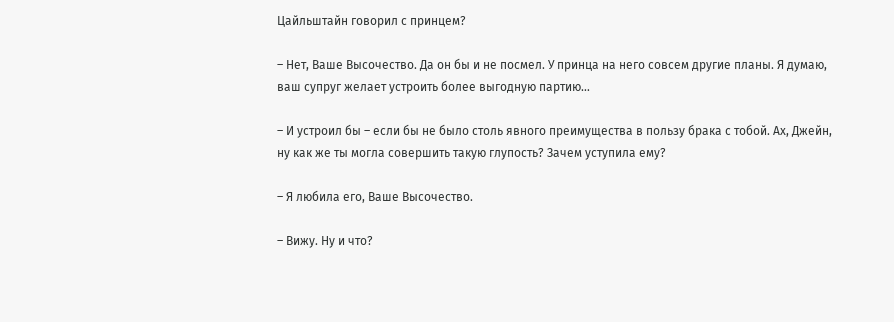Цайльштайн говорил с принцем?

– Нет, Ваше Высочество. Да он бы и не посмел. У принца на него совсем другие планы. Я думаю, ваш супруг желает устроить более выгодную партию…

– И устроил бы – если бы не было столь явного преимущества в пользу брака с тобой. Ах, Джейн, ну как же ты могла совершить такую глупость? Зачем уступила ему?

– Я любила его, Ваше Высочество.

– Вижу. Ну и что?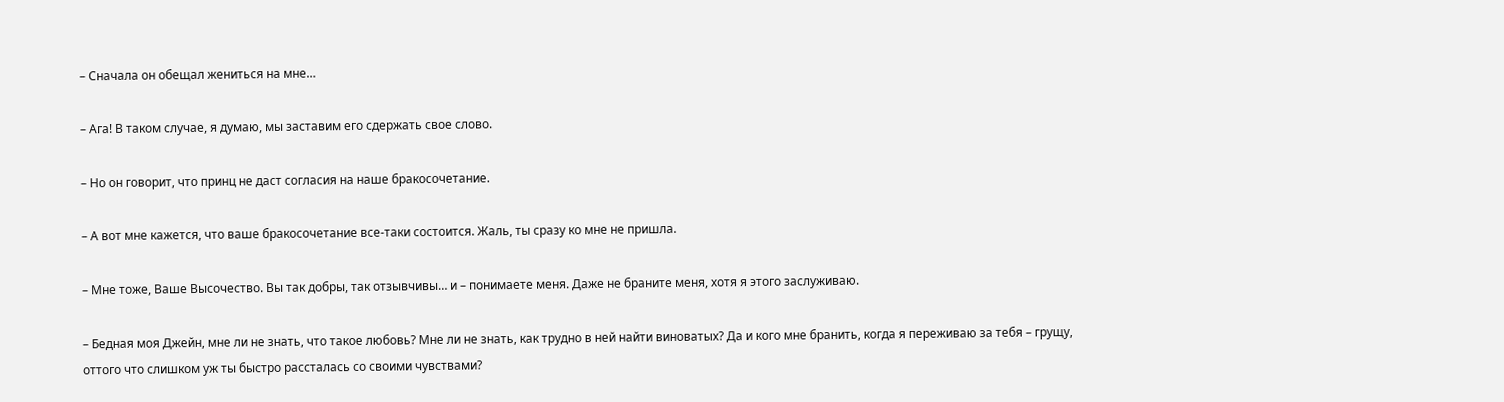– Сначала он обещал жениться на мне…

– Ага! В таком случае, я думаю, мы заставим его сдержать свое слово.

– Но он говорит, что принц не даст согласия на наше бракосочетание.

– А вот мне кажется, что ваше бракосочетание все-таки состоится. Жаль, ты сразу ко мне не пришла.

– Мне тоже, Ваше Высочество. Вы так добры, так отзывчивы… и – понимаете меня. Даже не браните меня, хотя я этого заслуживаю.

– Бедная моя Джейн, мне ли не знать, что такое любовь? Мне ли не знать, как трудно в ней найти виноватых? Да и кого мне бранить, когда я переживаю за тебя – грущу, оттого что слишком уж ты быстро рассталась со своими чувствами?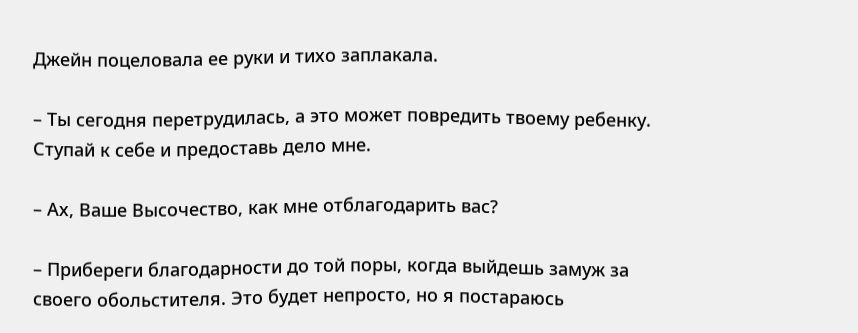Джейн поцеловала ее руки и тихо заплакала.

– Ты сегодня перетрудилась, а это может повредить твоему ребенку. Ступай к себе и предоставь дело мне.

– Ах, Ваше Высочество, как мне отблагодарить вас?

– Прибереги благодарности до той поры, когда выйдешь замуж за своего обольстителя. Это будет непросто, но я постараюсь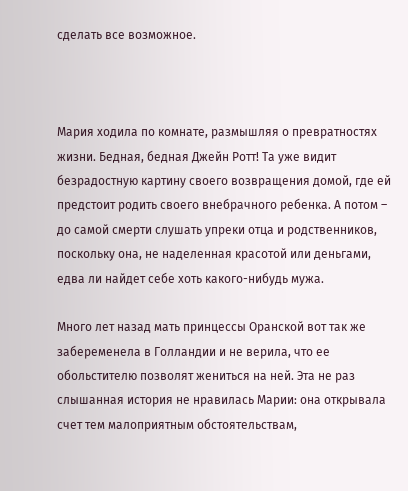сделать все возможное.



Мария ходила по комнате, размышляя о превратностях жизни. Бедная, бедная Джейн Ротт! Та уже видит безрадостную картину своего возвращения домой, где ей предстоит родить своего внебрачного ребенка. А потом – до самой смерти слушать упреки отца и родственников, поскольку она, не наделенная красотой или деньгами, едва ли найдет себе хоть какого-нибудь мужа.

Много лет назад мать принцессы Оранской вот так же забеременела в Голландии и не верила, что ее обольстителю позволят жениться на ней. Эта не раз слышанная история не нравилась Марии: она открывала счет тем малоприятным обстоятельствам,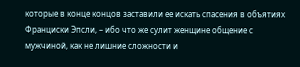которые в конце концов заставили ее искать спасения в объятиях Франциски Эпсли, – ибо что же сулит женщине общение с мужчиной, как не лишние сложности и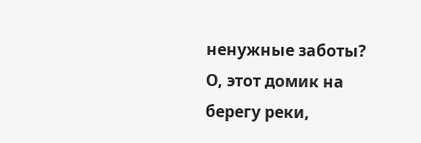ненужные заботы? О, этот домик на берегу реки,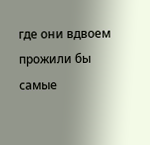где они вдвоем прожили бы самые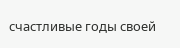счастливые годы своей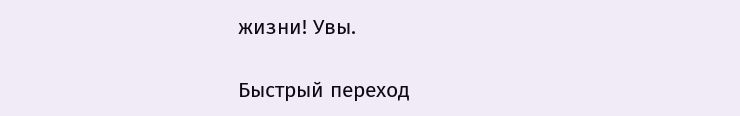жизни! Увы.

Быстрый переход